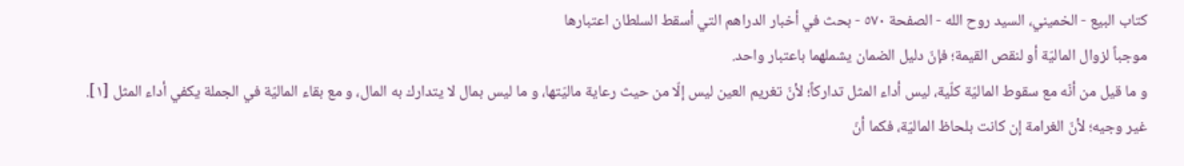كتاب البيع - الخميني، السيد روح الله - الصفحة ٥٧٠ - بحث في أخبار الدراهم التي أسقط السلطان اعتبارها
موجباً لزوال الماليّة أو لنقص القيمة؛ فإنّ دليل الضمان يشملهما باعتبار واحد.
و ما قيل من أنّه مع سقوط الماليّة كلّية، ليس أداء المثل تداركاً؛ لأنّ تغريم العين ليس إلّا من حيث رعاية ماليّتها، و ما ليس بمال لا يتدارك به المال، و مع بقاء الماليّة في الجملة يكفي أداء المثل [١].
غير وجيه؛ لأنّ الغرامة إن كانت بلحاظ الماليّة، فكما أنّ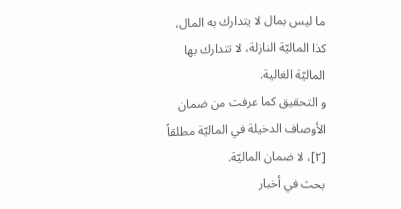ما ليس بمال لا يتدارك به المال، كذا الماليّة النازلة، لا تتدارك بها الماليّة الغالية.
و التحقيق كما عرفت من ضمان الأوصاف الدخيلة في الماليّة مطلقاً [٢]، لا ضمان الماليّة.
بحث في أخبار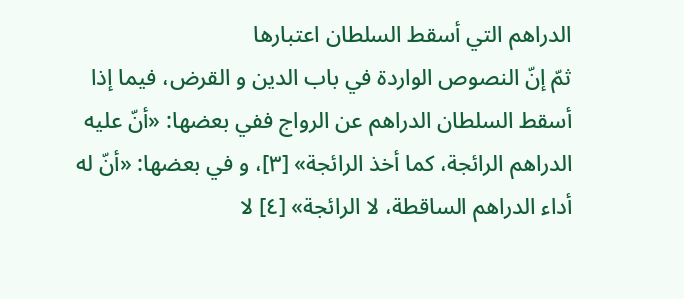الدراهم التي أسقط السلطان اعتبارها
ثمّ إنّ النصوص الواردة في باب الدين و القرض، فيما إذا أسقط السلطان الدراهم عن الرواج ففي بعضها: «أنّ عليه الدراهم الرائجة، كما أخذ الرائجة» [٣]، و في بعضها: «أنّ له أداء الدراهم الساقطة، لا الرائجة» [٤] لا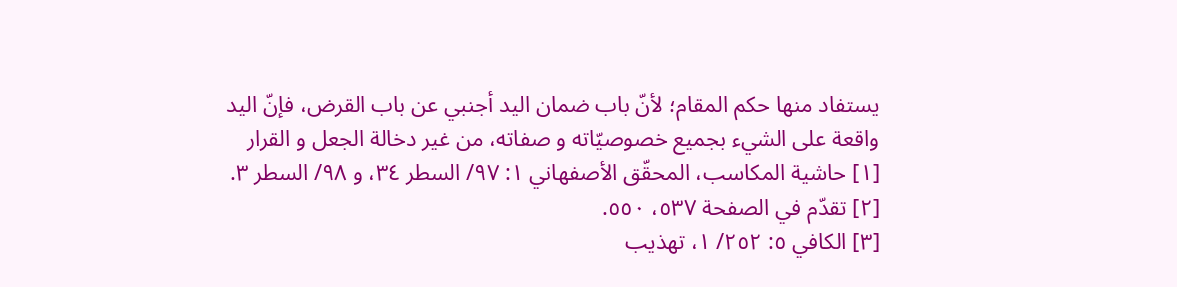يستفاد منها حكم المقام؛ لأنّ باب ضمان اليد أجنبي عن باب القرض، فإنّ اليد واقعة على الشيء بجميع خصوصيّاته و صفاته، من غير دخالة الجعل و القرار
[١] حاشية المكاسب، المحقّق الأصفهاني ١: ٩٧/ السطر ٣٤، و ٩٨/ السطر ٣.
[٢] تقدّم في الصفحة ٥٣٧، ٥٥٠.
[٣] الكافي ٥: ٢٥٢/ ١، تهذيب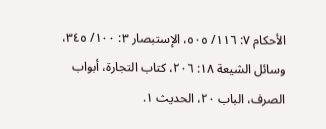الأحكام ٧: ١١٦/ ٥٠٥، الإستبصار ٣: ١٠٠/ ٣٤٥، وسائل الشيعة ١٨: ٢٠٦، كتاب التجارة، أبواب الصرف، الباب ٢٠، الحديث ١.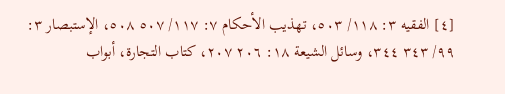[٤] الفقيه ٣: ١١٨/ ٥٠٣، تهذيب الأحكام ٧: ١١٧/ ٥٠٧ ٥٠٨، الإستبصار ٣: ٩٩/ ٣٤٣ ٣٤٤، وسائل الشيعة ١٨: ٢٠٦ ٢٠٧، كتاب التجارة، أبواب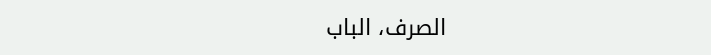الصرف، الباب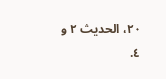٢٠، الحديث ٢ و ٤.